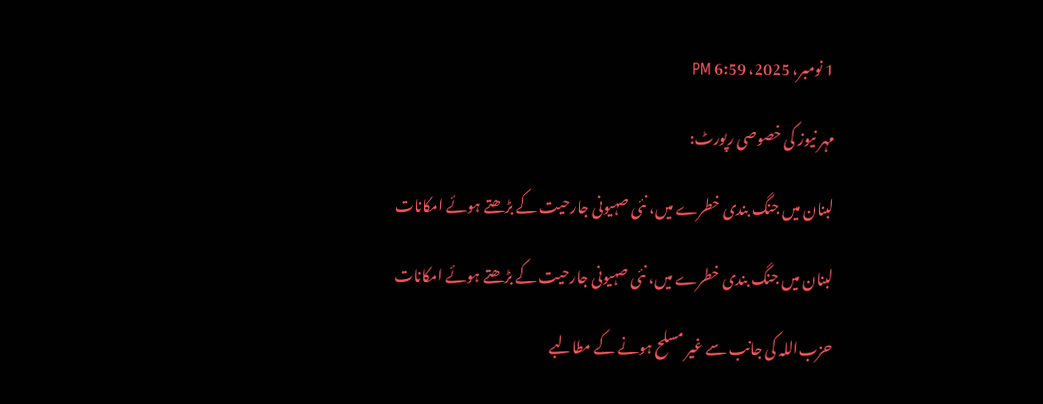1 نومبر، 2025، 6:59 PM

مہر نیوز کی خصوصی رپورٹ:

لبنان میں جنگ بندی خطرے میں، نئی صہیونی جارحیت کے بڑھتے ہوئے امکانات

لبنان میں جنگ بندی خطرے میں، نئی صہیونی جارحیت کے بڑھتے ہوئے امکانات

حزب‌اللہ کی جانب سے غیر مسلح ہونے کے مطالبے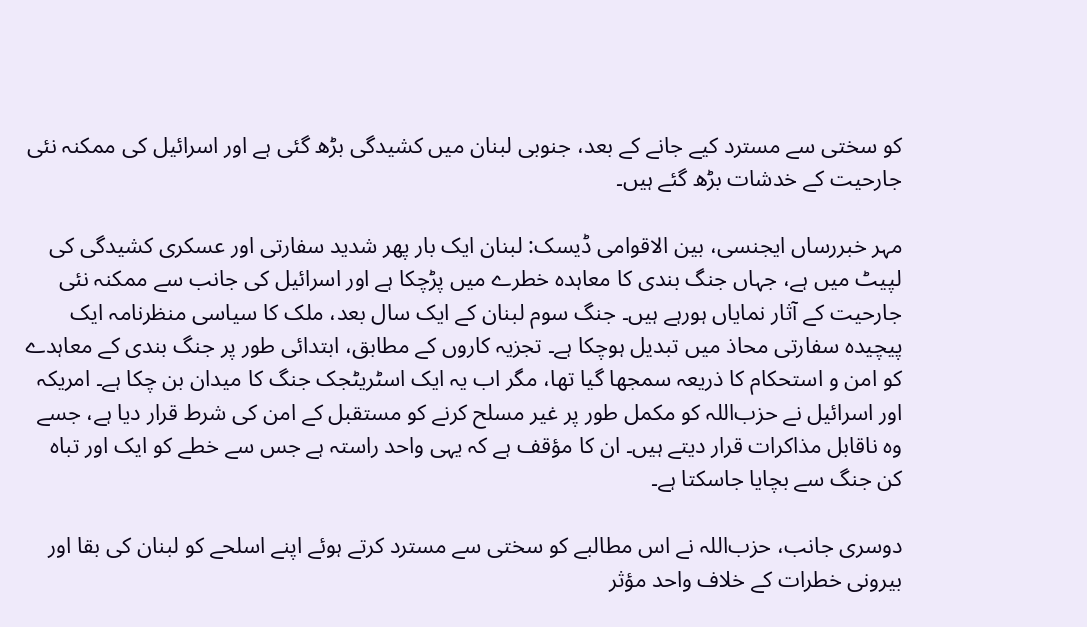کو سختی سے مسترد کیے جانے کے بعد، جنوبی لبنان میں کشیدگی بڑھ گئی ہے اور اسرائیل کی ممکنہ نئی جارحیت کے خدشات بڑھ گئے ہیں۔

مہر خبررساں ایجنسی، بین الاقوامی ڈیسک: لبنان ایک بار پھر شدید سفارتی اور عسکری کشیدگی کی لپیٹ میں ہے، جہاں جنگ بندی کا معاہدہ خطرے میں پڑچکا ہے اور اسرائیل کی جانب سے ممکنہ نئی جارحیت کے آثار نمایاں ہورہے ہیں۔ جنگ سوم لبنان کے ایک سال بعد، ملک کا سیاسی منظرنامہ ایک پیچیدہ سفارتی محاذ میں تبدیل ہوچکا ہے۔ تجزیہ کاروں کے مطابق، ابتدائی طور پر جنگ بندی کے معاہدے کو امن و استحکام کا ذریعہ سمجھا گیا تھا، مگر اب یہ ایک اسٹریٹجک جنگ کا میدان بن چکا ہے۔ امریکہ اور اسرائیل نے حزب‌اللہ کو مکمل طور پر غیر مسلح کرنے کو مستقبل کے امن کی شرط قرار دیا ہے، جسے وہ ناقابل مذاکرات قرار دیتے ہیں۔ ان کا مؤقف ہے کہ یہی واحد راستہ ہے جس سے خطے کو ایک اور تباہ کن جنگ سے بچایا جاسکتا ہے۔

دوسری جانب، حزب‌اللہ نے اس مطالبے کو سختی سے مسترد کرتے ہوئے اپنے اسلحے کو لبنان کی بقا اور بیرونی خطرات کے خلاف واحد مؤثر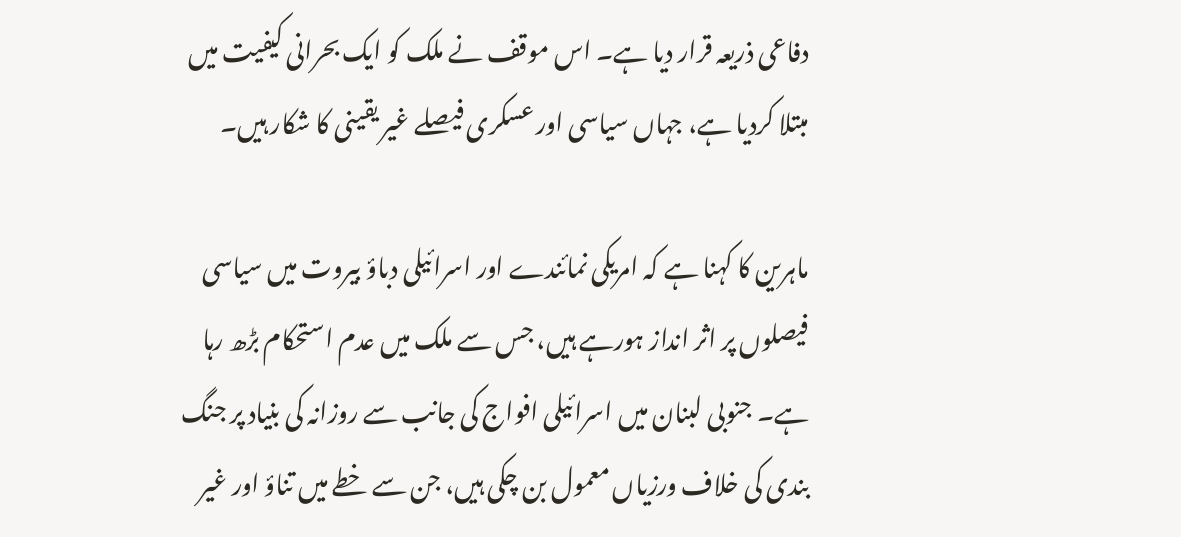دفاعی ذریعہ قرار دیا ہے۔ اس موقف نے ملک کو ایک بحرانی کیفیت میں مبتلا کردیا ہے، جہاں سیاسی اور عسکری فیصلے غیر یقینی کا شکار ہیں۔

ماہرین کا کہنا ہے کہ امریکی نمائندے اور اسرائیلی دباؤ بیروت میں سیاسی فیصلوں پر اثر انداز ہورہے ہیں، جس سے ملک میں عدم استحکام بڑھ رہا ہے۔ جنوبی لبنان میں اسرائیلی افواج کی جانب سے روزانہ کی بنیاد پر جنگ بندی کی خلاف ورزیاں معمول بن چکی ہیں، جن سے خطے میں تناؤ اور غیر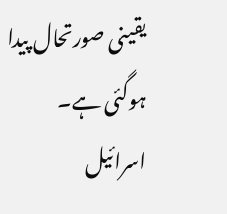یقینی صورتحال پیدا ہوگئی ہے۔ اسرائیل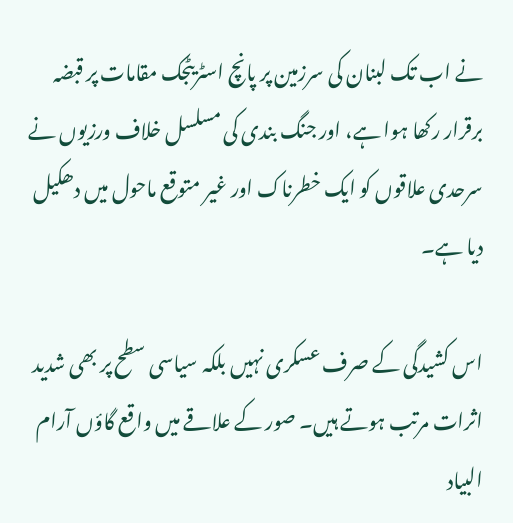نے اب تک لبنان کی سرزمین پر پانچ اسٹریٹجک مقامات پر قبضہ برقرار رکھا ہوا ہے، اور جنگ بندی کی مسلسل خلاف ورزیوں نے سرحدی علاقوں کو ایک خطرناک اور غیر متوقع ماحول میں دھکیل دیا ہے۔

اس کشیدگی کے صرف عسکری نہیں بلکہ سیاسی سطح پر بھی شدید اثرات مرتب ہوتے ہیں۔ صور کے علاقے میں واقع گاؤں آرام البیاد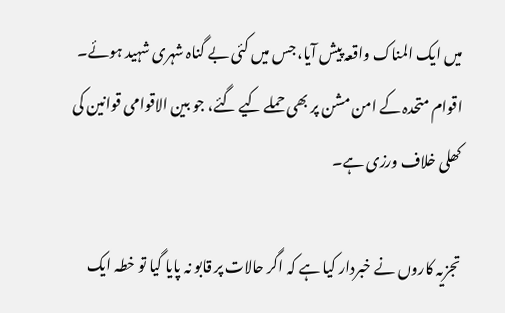میں ایک المناک واقعہ پیش آیا، جس میں کئی بے گناہ شہری شہید ہوئے۔ اقوام متحدہ کے امن مشن پر بھی حملے کیے گئے، جو بین الاقوامی قوانین کی کھلی خلاف ورزی ہے۔

تجزیہ کاروں نے خبردار کیا ہے کہ اگر حالات پر قابو نہ پایا گیا تو خطہ ایک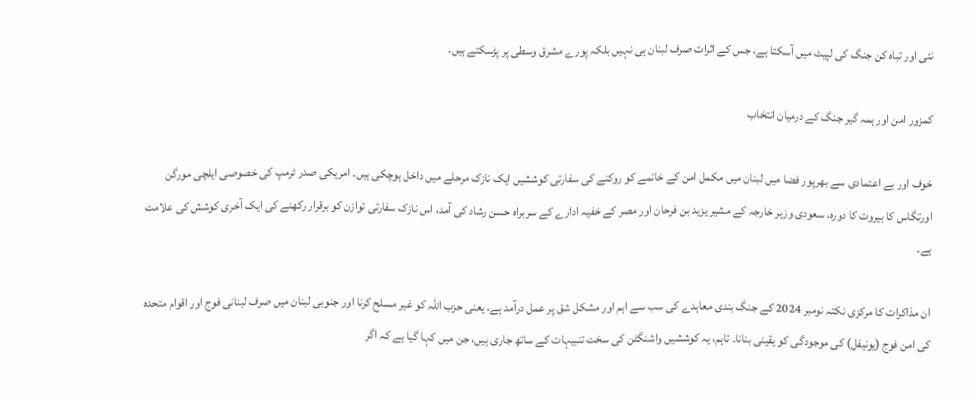نئی اور تباہ کن جنگ کی لپیٹ میں آسکتا ہے، جس کے اثرات صرف لبنان ہی نہیں بلکہ پورے مشرق وسطی پر پڑسکتے ہیں۔

کمزور امن اور ہمہ گیر جنگ کے درمیان انتخاب

خوف اور بے اعتمادی سے بھرپور فضا میں لبنان میں مکمل امن کے خاتمے کو روکنے کی سفارتی کوششیں ایک نازک مرحلے میں داخل ہوچکی ہیں۔ امریکی صدر ٹرمپ کی خصوصی ایلچی مورگن اورتگاس کا بیروت کا دورہ، سعودی وزیر خارجہ کے مشیر یزید بن فرحان اور مصر کے خفیہ ادارے کے سربراہ حسن رشاد کی آمد، اس نازک سفارتی توازن کو برقرار رکھنے کی ایک آخری کوشش کی علامت ہے۔

ان مذاکرات کا مرکزی نکتہ نومبر 2024 کے جنگ بندی معاہدے کی سب سے اہم اور مشکل شق پر عمل درآمد ہے، یعنی حزب اللہ کو غیر مسلح کرنا اور جنوبی لبنان میں صرف لبنانی فوج اور اقوام متحدہ کی امن فوج (یونیفل) کی موجودگی کو یقینی بنانا۔ تاہم، یہ کوششیں واشنگٹن کی سخت تنبیہات کے ساتھ جاری ہیں، جن میں کہا گیا ہے کہ اگر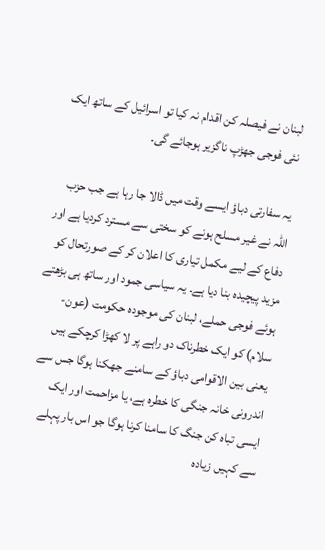لبنان نے فیصلہ کن اقدام نہ کیا تو اسرائیل کے ساتھ ایک نئی فوجی جھڑپ ناگزیر ہوجائے گی۔

یہ سفارتی دباؤ ایسے وقت میں ڈالا جا رہا ہے جب حزب اللہ نے غیر مسلح ہونے کو سختی سے مسترد کردیا ہے اور دفاع کے لیے مکمل تیاری کا اعلان کر کے صورتحال کو مزید پیچیدہ بنا دیا ہے۔ یہ سیاسی جمود اور ساتھ ہی بڑھتے ہوئے فوجی حملے، لبنان کی موجودہ حکومت (عون-سلام) کو ایک خطرناک دو راہے پر لا کھڑا کرچکے ہیں یعنی بین الاقوامی دباؤ کے سامنے جھکنا ہوگا جس سے اندرونی خانہ جنگی کا خطرہ ہے، یا مزاحمت اور ایک ایسی تباہ کن جنگ کا سامنا کرنا ہوگا جو اس بار پہلے سے کہیں زیادہ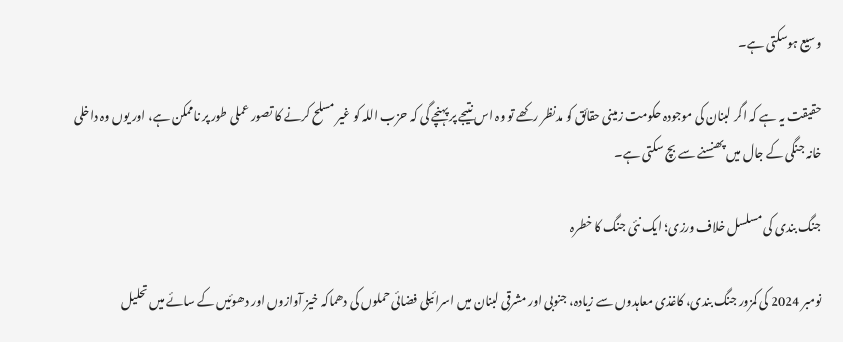وسیع ہوسکتی ہے۔

حقیقت یہ ہے کہ اگر لبنان کی موجودہ حکومت زمینی حقائق کو مدنظر رکھے تو وہ اس نتیجے پر پہنچے گی کہ حزب اللہ کو غیر مسلح کرنے کا تصور عملی طور پر ناممکن ہے، اور یوں وہ داخلی خانہ جنگی کے جال میں پھنسنے سے بچ سکتی ہے۔

جنگ بندی کی مسلسل خلاف ورزی؛ ایک نئی جنگ کا خطرہ

نومبر 2024 کی کمزور جنگ بندی، کاغذی معاہدوں سے زیادہ، جنوبی اور مشرقی لبنان میں اسرائیلی فضائی حملوں کی دھماکہ خیز آوازوں اور دھوئیں کے سائے میں تحلیل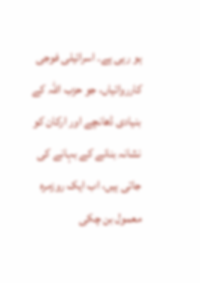ہو رہی ہے۔ اسرائیلی فوجی کارروائیاں، جو حزب اللہ کے بنیادی ڈھانچے اور ارکان کو نشانہ بنانے کے بہانے کی جاتی ہیں، اب ایک روزمرہ معمول بن چکی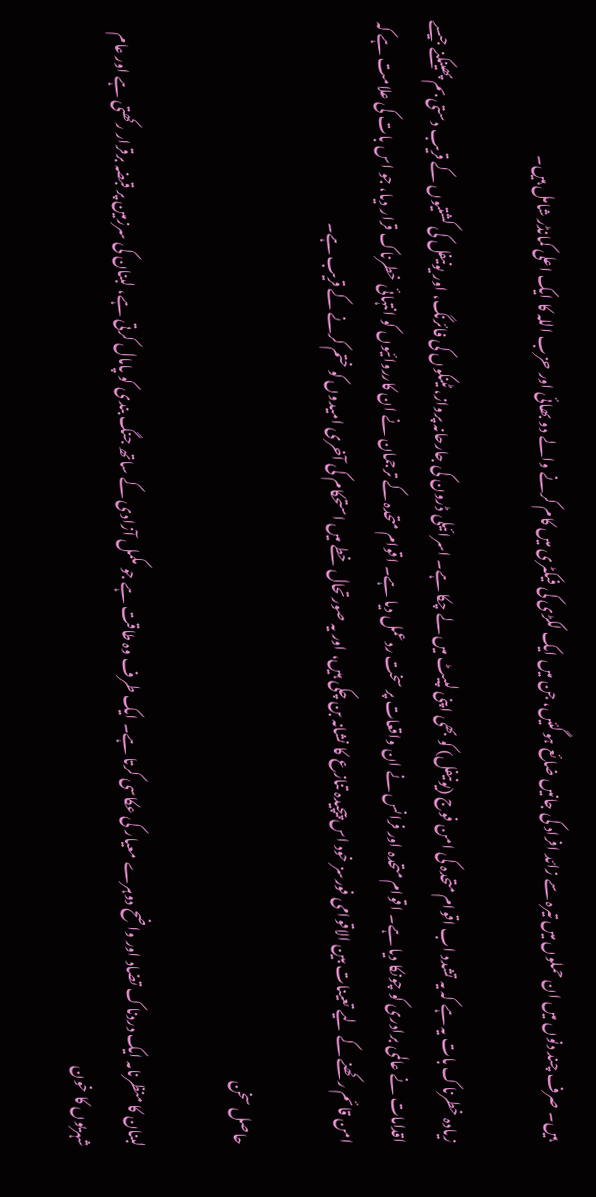ہیں۔ صرف چند دنوں میں ان حملوں میں تیرہ سے زائد افراد کی جانیں ضائع ہوگئیں، جن میں ایک لکڑی کی فیکٹری میں کام کرنے والے دو بھائی اور حزب اللہ کا ایک اعلی کمانڈر شامل ہیں۔

زیادہ خطرناک بات یہ ہے کہ یہ تشدد اب اقوام متحدہ کی امن فوج (یونیفل) کو بھی اپنی لپیٹ میں لے چکا ہے۔ اسرائیلی ڈرون کی جارحانہ پرواز، ٹینکوں کی فائرنگ، اور یونیفل کی کشتیوں کے قریب دستی بم پھینکنے جیسے اقدامات نے عالمی برادری کو چونکا دیا ہے۔ اقوام متحدہ اور فرانس نے ان واقعات پر سخت ردعمل دیا ہے۔ اقوام متحدہ کے ترجمان نے ان کارروائیوں کو انتہائی خطرناک قرار دیا، جو اس بات کی علامت ہے کہ امن قائم رکھنے کے لیے تعینات بین الاقوامی فورسز خود اس پیچیدہ تنازع کا نشانہ بن چکی ہیں، اور یہ صورتحال خطے میں استحکام کی آخری امیدوں کو ختم کرنے کے قریب ہے۔

حاصل سخن

لبنان کا منظرنامہ ایک دردناک تضاد اور واضح دوہرے معیار کی عکاسی کرتا ہے۔ ایک طرف وہ طاقت ہے جو مکمل آزادی کے ساتھ جنگ بندی کو پامال کرتی ہے، لبنان کی سرزمین پر قبضہ برقرار رکھتی ہے اور عام شہریوں کا خون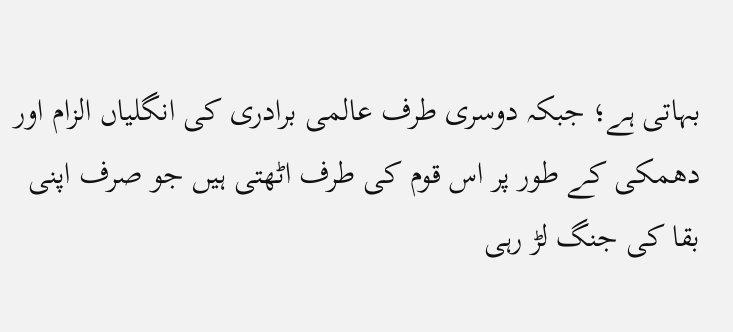بہاتی ہے؛ جبکہ دوسری طرف عالمی برادری کی انگلیاں الزام اور دھمکی کے طور پر اس قوم کی طرف اٹھتی ہیں جو صرف اپنی بقا کی جنگ لڑ رہی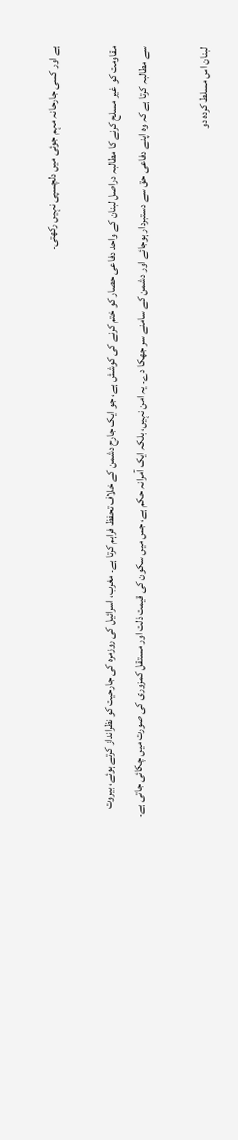ہے اور کسی جارحانہ مہم جوئی میں دلچسپی نہیں رکھتی۔

مقاومت کو غیر مسلح کرنے کا مطالبہ دراصل لبنان کے واحد دفاعی حصار کو ختم کرنے کی کوشش ہے، جو ایک جارح دشمن کے خلاف تحفظ فراہم کرتا ہے۔ مغرب، اسرائیل کی روزمرہ کی جارحیت کو نظرانداز کرتے ہوئے، بیروت سے مطالبہ کرتا ہے کہ وہ اپنے دفاعی حق سے دستبردار ہوجائے اور دشمن کے سامنے سر جھکا دے۔ یہ امن نہیں، بلکہ ایک آمرانہ حکم ہے، جس میں سکون کی قیمت ذلت اور مستقل کمزوری کی صورت میں چکائی جاتی ہے۔

لبنان اس مسلط کردہ دو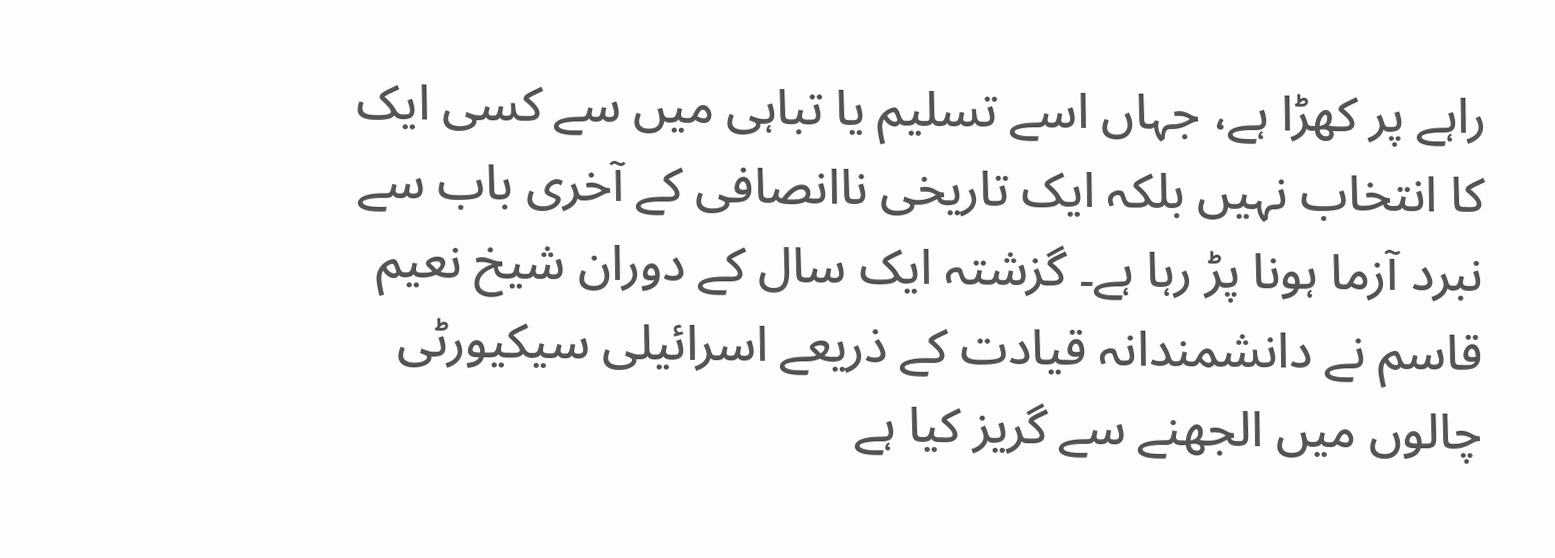راہے پر کھڑا ہے، جہاں اسے تسلیم یا تباہی میں سے کسی ایک کا انتخاب نہیں بلکہ ایک تاریخی ناانصافی کے آخری باب سے نبرد آزما ہونا پڑ رہا ہے۔ گزشتہ ایک سال کے دوران شیخ نعیم قاسم نے دانشمندانہ قیادت کے ذریعے اسرائیلی سیکیورٹی چالوں میں الجھنے سے گریز کیا ہے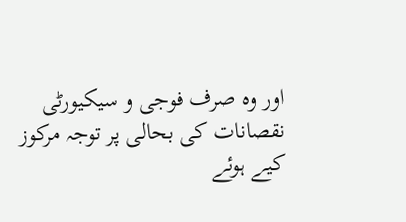اور وہ صرف فوجی و سیکیورٹی نقصانات کی بحالی پر توجہ مرکوز کیے ہوئے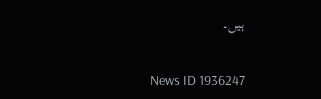ہیں۔

News ID 1936247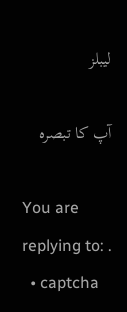لیبلز

آپ کا تبصرہ

You are replying to: .
  • captcha